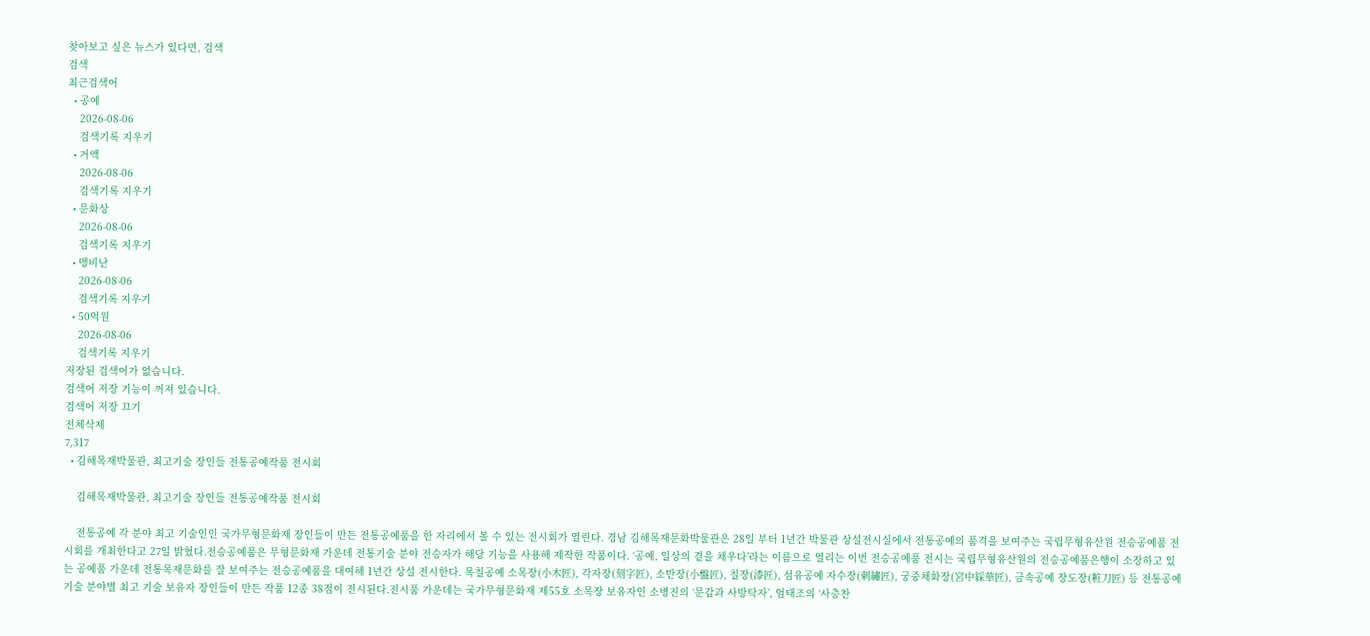찾아보고 싶은 뉴스가 있다면, 검색
검색
최근검색어
  • 공예
    2026-08-06
    검색기록 지우기
  • 거액
    2026-08-06
    검색기록 지우기
  • 문화상
    2026-08-06
    검색기록 지우기
  • 맹비난
    2026-08-06
    검색기록 지우기
  • 50억원
    2026-08-06
    검색기록 지우기
저장된 검색어가 없습니다.
검색어 저장 기능이 꺼져 있습니다.
검색어 저장 끄기
전체삭제
7,317
  • 김해목재박물관, 최고기술 장인들 전통공예작품 전시회

    김해목재박물관, 최고기술 장인들 전통공예작품 전시회

    전통공예 각 분야 최고 기술인인 국가무형문화재 장인들이 만든 전통공예품을 한 자리에서 볼 수 있는 전시회가 열린다. 경남 김해목재문화박물관은 28일 부터 1년간 박물관 상설전시실에서 전통공예의 품격을 보여주는 국립무형유산원 전승공예품 전시회를 개최한다고 27일 밝혔다.전승공예품은 무형문화재 가운데 전통기술 분야 전승자가 해당 기능을 사용해 제작한 작품이다. ‘공예, 일상의 곁을 채우다’라는 이름으로 열리는 이번 전승공예품 전시는 국립무형유산원의 전승공예품은행이 소장하고 있는 공예품 가운데 전통목재문화를 잘 보여주는 전승공예품을 대여해 1년간 상설 전시한다. 목칠공예 소목장(小木匠), 각자장(刻字匠), 소반장(小盤匠), 칠장(漆匠), 섬유공예 자수장(刺繡匠), 궁중채화장(宮中綵華匠), 금속공예 장도장(粧刀匠) 등 전통공예기술 분야별 최고 기술 보유자 장인들이 만든 작품 12종 38점이 전시된다.전시품 가운데는 국가무형문화재 제55호 소목장 보유자인 소병진의 ‘문갑과 사방탁자’, 엄태조의 ‘사층찬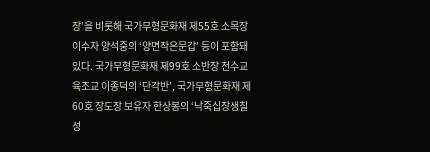장’을 비롯해 국가무형문화재 제55호 소목장 이수자 양석중의 ‘양면작은문갑’ 등이 포함돼 있다. 국가무형문화재 제99호 소반장 전수교육조교 이종덕의 ‘단각반’, 국가무형문화재 제60호 장도장 보유자 한상봉의 ‘낙죽십장생칠성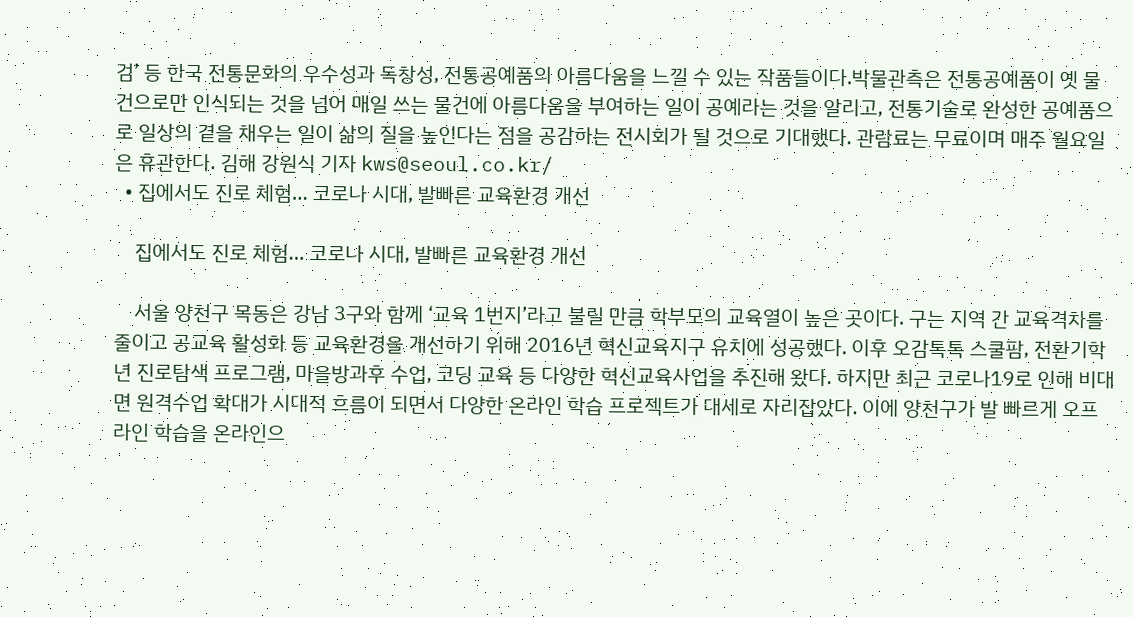검’ 등 한국 전통문화의 우수성과 독창성, 전통공예품의 아름다움을 느낄 수 있는 작품들이다.박물관측은 전통공예품이 옛 물건으로만 인식되는 것을 넘어 매일 쓰는 물건에 아름다움을 부여하는 일이 공예라는 것을 알리고, 전통기술로 완성한 공예품으로 일상의 곁을 채우는 일이 삶의 질을 높인다는 점을 공감하는 전시회가 될 것으로 기대했다. 관람료는 무료이며 매주 월요일은 휴관한다. 김해 강원식 기자 kws@seoul.co.kr/
  • 집에서도 진로 체험… 코로나 시대, 발빠른 교육환경 개선

    집에서도 진로 체험… 코로나 시대, 발빠른 교육환경 개선

    서울 양천구 목동은 강남 3구와 함께 ‘교육 1번지’라고 불릴 만큼 학부모의 교육열이 높은 곳이다. 구는 지역 간 교육격차를 줄이고 공교육 활성화 등 교육환경을 개선하기 위해 2016년 혁신교육지구 유치에 성공했다. 이후 오감톡톡 스쿨팜, 전환기학년 진로탐색 프로그램, 마을방과후 수업, 코딩 교육 등 다양한 혁신교육사업을 추진해 왔다. 하지만 최근 코로나19로 인해 비대면 원격수업 확대가 시대적 흐름이 되면서 다양한 온라인 학습 프로젝트가 대세로 자리잡았다. 이에 양천구가 발 빠르게 오프라인 학습을 온라인으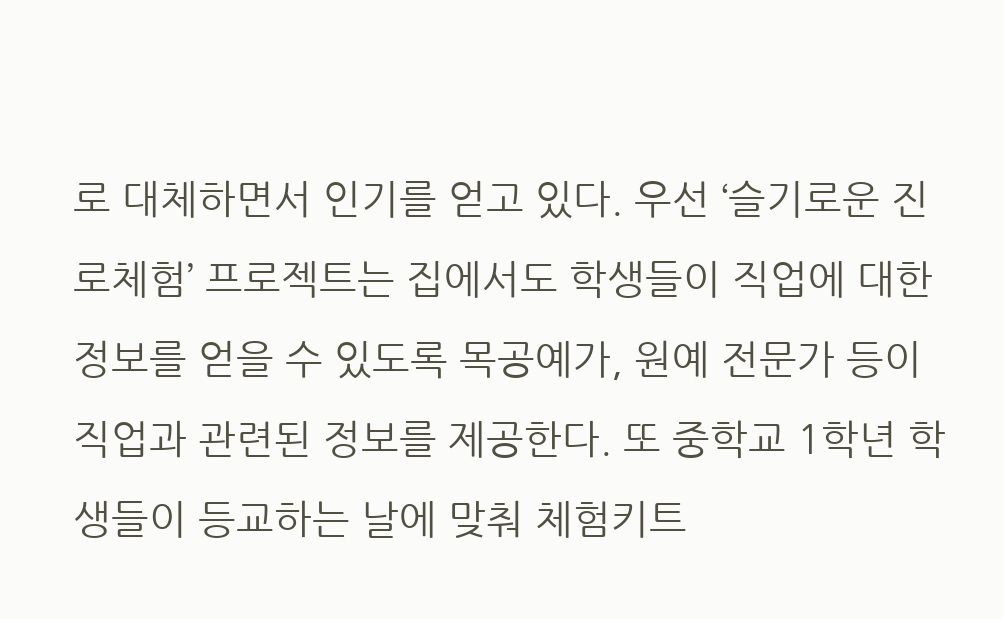로 대체하면서 인기를 얻고 있다. 우선 ‘슬기로운 진로체험’ 프로젝트는 집에서도 학생들이 직업에 대한 정보를 얻을 수 있도록 목공예가, 원예 전문가 등이 직업과 관련된 정보를 제공한다. 또 중학교 1학년 학생들이 등교하는 날에 맞춰 체험키트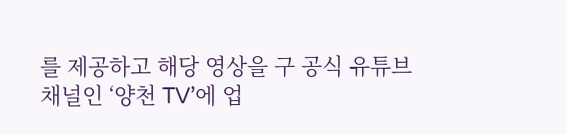를 제공하고 해당 영상을 구 공식 유튜브 채널인 ‘양천 TV’에 업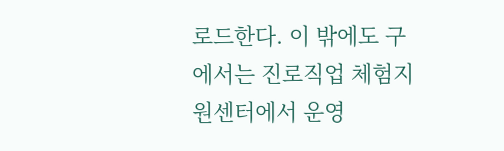로드한다. 이 밖에도 구에서는 진로직업 체험지원센터에서 운영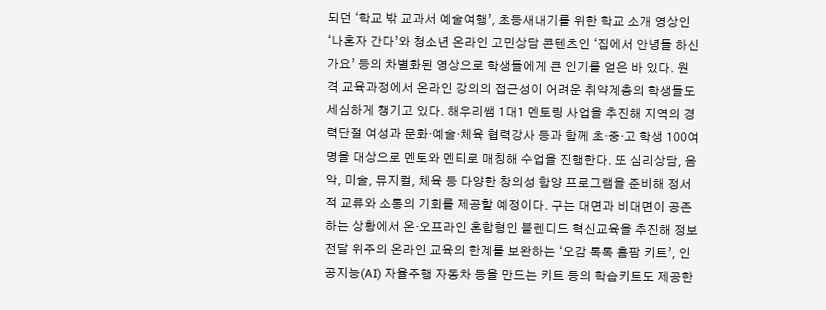되던 ‘학교 밖 교과서 예술여행’, 초등새내기를 위한 학교 소개 영상인 ‘나혼자 간다’와 청소년 온라인 고민상담 콘텐츠인 ‘집에서 안녕들 하신가요’ 등의 차별화된 영상으로 학생들에게 큰 인기를 얻은 바 있다. 원격 교육과정에서 온라인 강의의 접근성이 어려운 취약계층의 학생들도 세심하게 챙기고 있다. 해우리쌤 1대1 멘토링 사업을 추진해 지역의 경력단절 여성과 문화·예술·체육 협력강사 등과 함께 초·중·고 학생 100여명을 대상으로 멘토와 멘티로 매칭해 수업을 진행한다. 또 심리상담, 음악, 미술, 뮤지컬, 체육 등 다양한 창의성 함양 프로그램을 준비해 정서적 교류와 소통의 기회를 제공할 예정이다. 구는 대면과 비대면이 공존하는 상황에서 온·오프라인 혼합형인 블렌디드 혁신교육을 추진해 정보전달 위주의 온라인 교육의 한계를 보완하는 ‘오감 톡톡 홈팜 키트’, 인공지능(AI) 자율주행 자동차 등을 만드는 키트 등의 학습키트도 제공한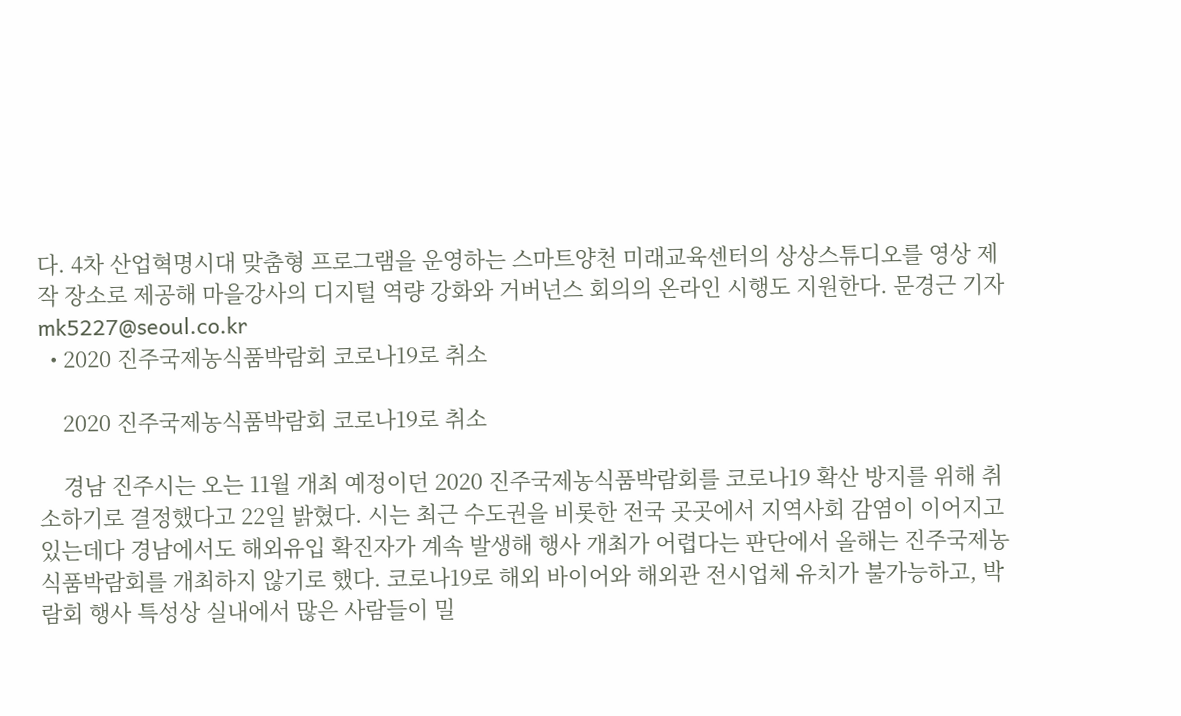다. 4차 산업혁명시대 맞춤형 프로그램을 운영하는 스마트양천 미래교육센터의 상상스튜디오를 영상 제작 장소로 제공해 마을강사의 디지털 역량 강화와 거버넌스 회의의 온라인 시행도 지원한다. 문경근 기자 mk5227@seoul.co.kr
  • 2020 진주국제농식품박람회 코로나19로 취소

    2020 진주국제농식품박람회 코로나19로 취소

    경남 진주시는 오는 11월 개최 예정이던 2020 진주국제농식품박람회를 코로나19 확산 방지를 위해 취소하기로 결정했다고 22일 밝혔다. 시는 최근 수도권을 비롯한 전국 곳곳에서 지역사회 감염이 이어지고 있는데다 경남에서도 해외유입 확진자가 계속 발생해 행사 개최가 어렵다는 판단에서 올해는 진주국제농식품박람회를 개최하지 않기로 했다. 코로나19로 해외 바이어와 해외관 전시업체 유치가 불가능하고, 박람회 행사 특성상 실내에서 많은 사람들이 밀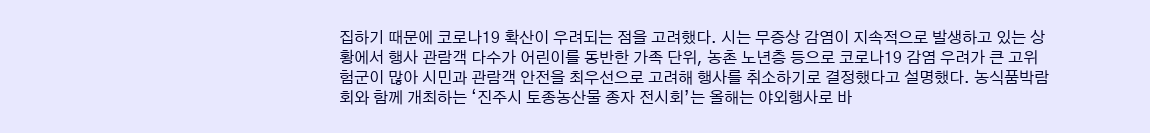집하기 때문에 코로나19 확산이 우려되는 점을 고려했다. 시는 무증상 감염이 지속적으로 발생하고 있는 상황에서 행사 관람객 다수가 어린이를 동반한 가족 단위, 농촌 노년층 등으로 코로나19 감염 우려가 큰 고위험군이 많아 시민과 관람객 안전을 최우선으로 고려해 행사를 취소하기로 결정했다고 설명했다. 농식품박람회와 함께 개최하는 ‘진주시 토종농산물 종자 전시회’는 올해는 야외행사로 바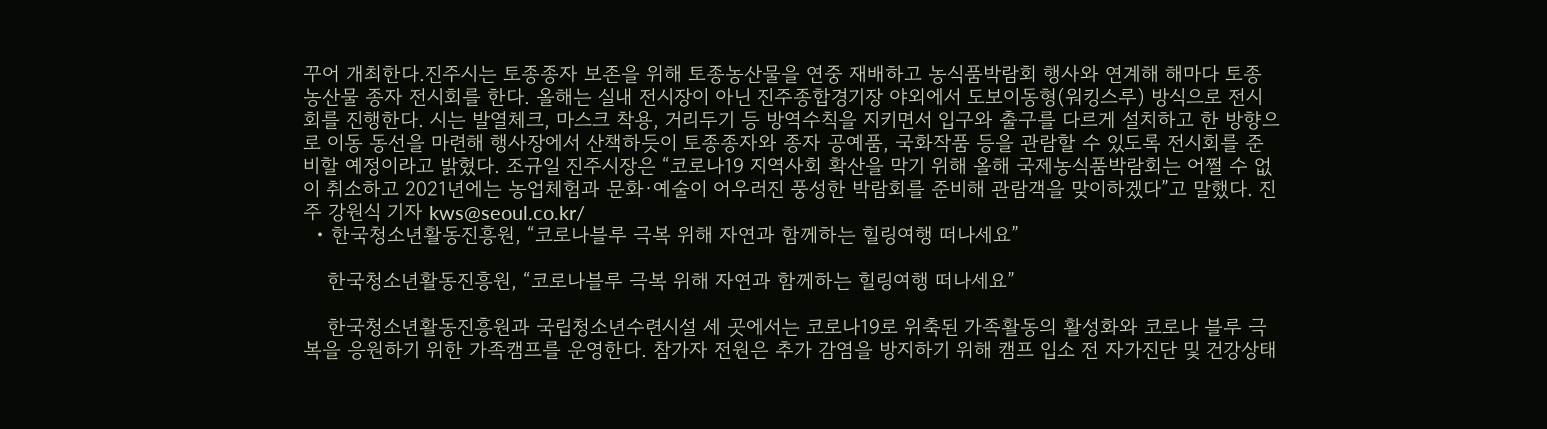꾸어 개최한다.진주시는 토종종자 보존을 위해 토종농산물을 연중 재배하고 농식품박람회 행사와 연계해 해마다 토종농산물 종자 전시회를 한다. 올해는 실내 전시장이 아닌 진주종합경기장 야외에서 도보이동형(워킹스루) 방식으로 전시회를 진행한다. 시는 발열체크, 마스크 착용, 거리두기 등 방역수칙을 지키면서 입구와 출구를 다르게 설치하고 한 방향으로 이동 동선을 마련해 행사장에서 산책하듯이 토종종자와 종자 공예품, 국화작품 등을 관람할 수 있도록 전시회를 준비할 예정이라고 밝혔다. 조규일 진주시장은 “코로나19 지역사회 확산을 막기 위해 올해 국제농식품박람회는 어쩔 수 없이 취소하고 2021년에는 농업체험과 문화·예술이 어우러진 풍성한 박람회를 준비해 관람객을 맞이하겠다”고 말했다. 진주 강원식 기자 kws@seoul.co.kr/
  • 한국청소년활동진흥원, “코로나블루 극복 위해 자연과 함께하는 힐링여행 떠나세요”

    한국청소년활동진흥원, “코로나블루 극복 위해 자연과 함께하는 힐링여행 떠나세요”

    한국청소년활동진흥원과 국립청소년수련시설 세 곳에서는 코로나19로 위축된 가족활동의 활성화와 코로나 블루 극복을 응원하기 위한 가족캠프를 운영한다. 참가자 전원은 추가 감염을 방지하기 위해 캠프 입소 전 자가진단 및 건강상태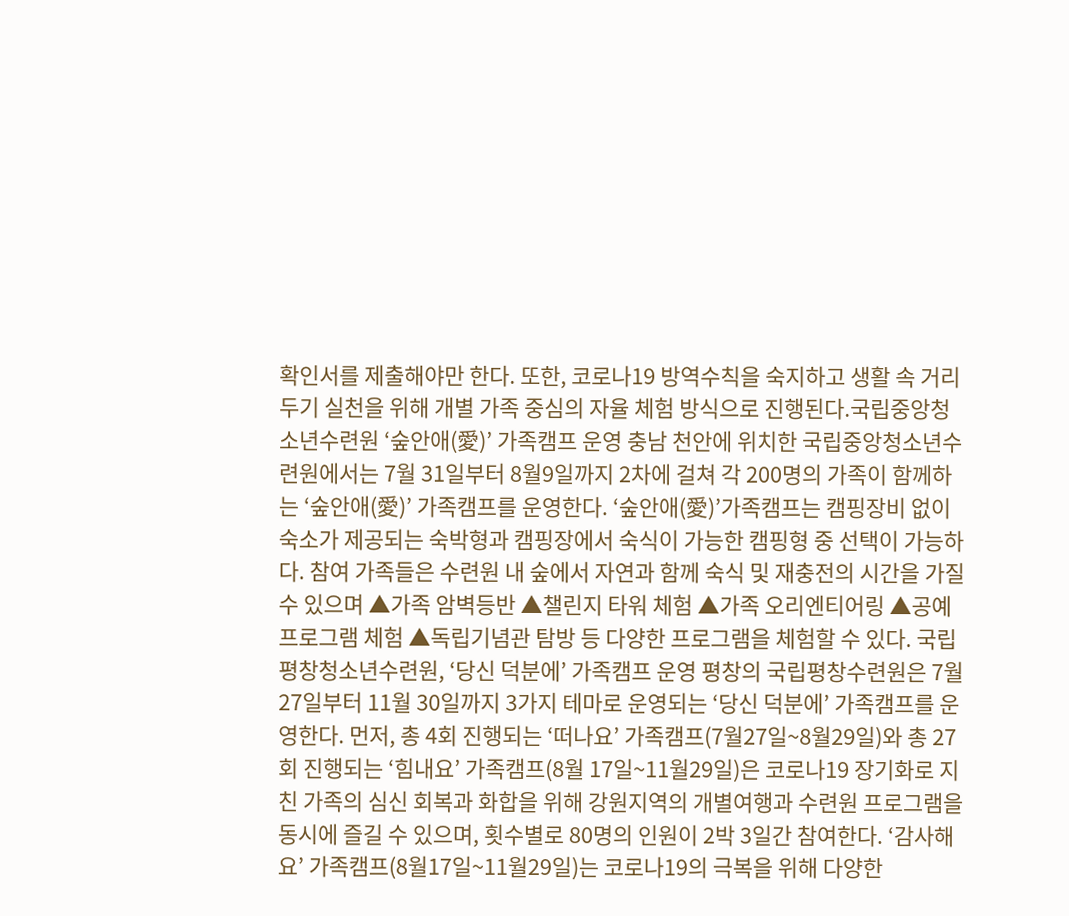확인서를 제출해야만 한다. 또한, 코로나19 방역수칙을 숙지하고 생활 속 거리 두기 실천을 위해 개별 가족 중심의 자율 체험 방식으로 진행된다.국립중앙청소년수련원 ‘숲안애(愛)’ 가족캠프 운영 충남 천안에 위치한 국립중앙청소년수련원에서는 7월 31일부터 8월9일까지 2차에 걸쳐 각 200명의 가족이 함께하는 ‘숲안애(愛)’ 가족캠프를 운영한다. ‘숲안애(愛)’가족캠프는 캠핑장비 없이 숙소가 제공되는 숙박형과 캠핑장에서 숙식이 가능한 캠핑형 중 선택이 가능하다. 참여 가족들은 수련원 내 숲에서 자연과 함께 숙식 및 재충전의 시간을 가질 수 있으며 ▲가족 암벽등반 ▲챌린지 타워 체험 ▲가족 오리엔티어링 ▲공예 프로그램 체험 ▲독립기념관 탐방 등 다양한 프로그램을 체험할 수 있다. 국립평창청소년수련원, ‘당신 덕분에’ 가족캠프 운영 평창의 국립평창수련원은 7월 27일부터 11월 30일까지 3가지 테마로 운영되는 ‘당신 덕분에’ 가족캠프를 운영한다. 먼저, 총 4회 진행되는 ‘떠나요’ 가족캠프(7월27일~8월29일)와 총 27회 진행되는 ‘힘내요’ 가족캠프(8월 17일~11월29일)은 코로나19 장기화로 지친 가족의 심신 회복과 화합을 위해 강원지역의 개별여행과 수련원 프로그램을 동시에 즐길 수 있으며, 횟수별로 80명의 인원이 2박 3일간 참여한다. ‘감사해요’ 가족캠프(8월17일~11월29일)는 코로나19의 극복을 위해 다양한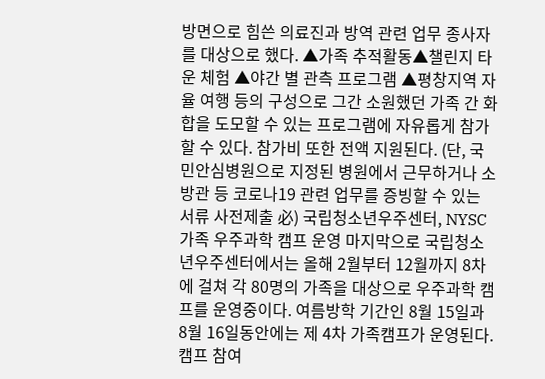방면으로 힘쓴 의료진과 방역 관련 업무 종사자를 대상으로 했다. ▲가족 추적활동▲챌린지 타운 체험 ▲야간 별 관측 프로그램 ▲평창지역 자율 여행 등의 구성으로 그간 소원했던 가족 간 화합을 도모할 수 있는 프로그램에 자유롭게 참가할 수 있다. 참가비 또한 전액 지원된다. (단, 국민안심병원으로 지정된 병원에서 근무하거나 소방관 등 코로나19 관련 업무를 증빙할 수 있는 서류 사전제출 必) 국립청소년우주센터, NYSC 가족 우주과학 캠프 운영 마지막으로 국립청소년우주센터에서는 올해 2월부터 12월까지 8차에 걸쳐 각 80명의 가족을 대상으로 우주과학 캠프를 운영중이다. 여름방학 기간인 8월 15일과 8월 16일동안에는 제 4차 가족캠프가 운영된다. 캠프 참여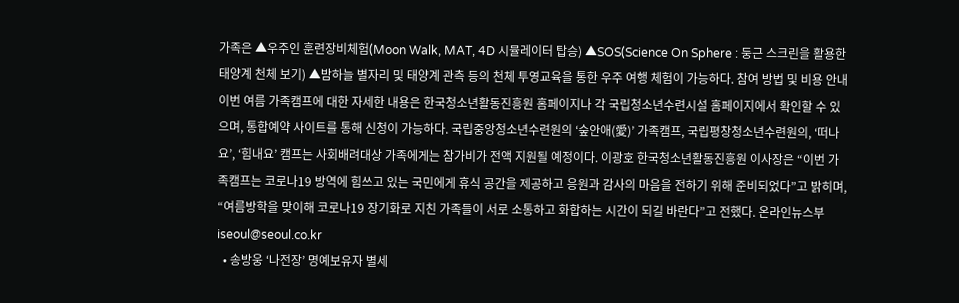가족은 ▲우주인 훈련장비체험(Moon Walk, MAT, 4D 시뮬레이터 탑승) ▲SOS(Science On Sphere : 둥근 스크린을 활용한 태양계 천체 보기) ▲밤하늘 별자리 및 태양계 관측 등의 천체 투영교육을 통한 우주 여행 체험이 가능하다. 참여 방법 및 비용 안내 이번 여름 가족캠프에 대한 자세한 내용은 한국청소년활동진흥원 홈페이지나 각 국립청소년수련시설 홈페이지에서 확인할 수 있으며, 통합예약 사이트를 통해 신청이 가능하다. 국립중앙청소년수련원의 ‘숲안애(愛)’ 가족캠프, 국립평창청소년수련원의, ‘떠나요’, ‘힘내요’ 캠프는 사회배려대상 가족에게는 참가비가 전액 지원될 예정이다. 이광호 한국청소년활동진흥원 이사장은 “이번 가족캠프는 코로나19 방역에 힘쓰고 있는 국민에게 휴식 공간을 제공하고 응원과 감사의 마음을 전하기 위해 준비되었다”고 밝히며, “여름방학을 맞이해 코로나19 장기화로 지친 가족들이 서로 소통하고 화합하는 시간이 되길 바란다”고 전했다. 온라인뉴스부 iseoul@seoul.co.kr
  • 송방웅 ‘나전장’ 명예보유자 별세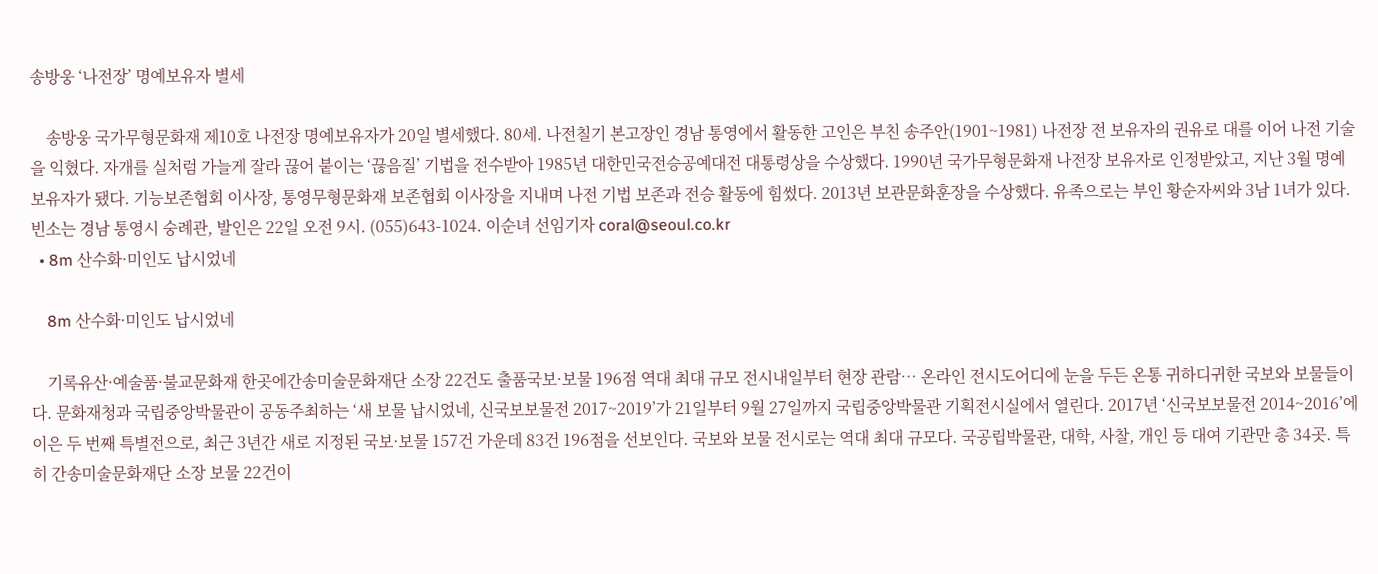송방웅 ‘나전장’ 명예보유자 별세

    송방웅 국가무형문화재 제10호 나전장 명예보유자가 20일 별세했다. 80세. 나전칠기 본고장인 경남 통영에서 활동한 고인은 부친 송주안(1901~1981) 나전장 전 보유자의 권유로 대를 이어 나전 기술을 익혔다. 자개를 실처럼 가늘게 잘라 끊어 붙이는 ‘끊음질’ 기법을 전수받아 1985년 대한민국전승공예대전 대통령상을 수상했다. 1990년 국가무형문화재 나전장 보유자로 인정받았고, 지난 3월 명예보유자가 됐다. 기능보존협회 이사장, 통영무형문화재 보존협회 이사장을 지내며 나전 기법 보존과 전승 활동에 힘썼다. 2013년 보관문화훈장을 수상했다. 유족으로는 부인 황순자씨와 3남 1녀가 있다. 빈소는 경남 통영시 숭례관, 발인은 22일 오전 9시. (055)643-1024. 이순녀 선임기자 coral@seoul.co.kr
  • 8m 산수화·미인도 납시었네

    8m 산수화·미인도 납시었네

    기록유산·예술품·불교문화재 한곳에간송미술문화재단 소장 22건도 출품국보·보물 196점 역대 최대 규모 전시내일부터 현장 관람… 온라인 전시도어디에 눈을 두든 온통 귀하디귀한 국보와 보물들이다. 문화재청과 국립중앙박물관이 공동주최하는 ‘새 보물 납시었네, 신국보보물전 2017~2019’가 21일부터 9월 27일까지 국립중앙박물관 기획전시실에서 열린다. 2017년 ‘신국보보물전 2014~2016’에 이은 두 번째 특별전으로, 최근 3년간 새로 지정된 국보·보물 157건 가운데 83건 196점을 선보인다. 국보와 보물 전시로는 역대 최대 규모다. 국공립박물관, 대학, 사찰, 개인 등 대여 기관만 총 34곳. 특히 간송미술문화재단 소장 보물 22건이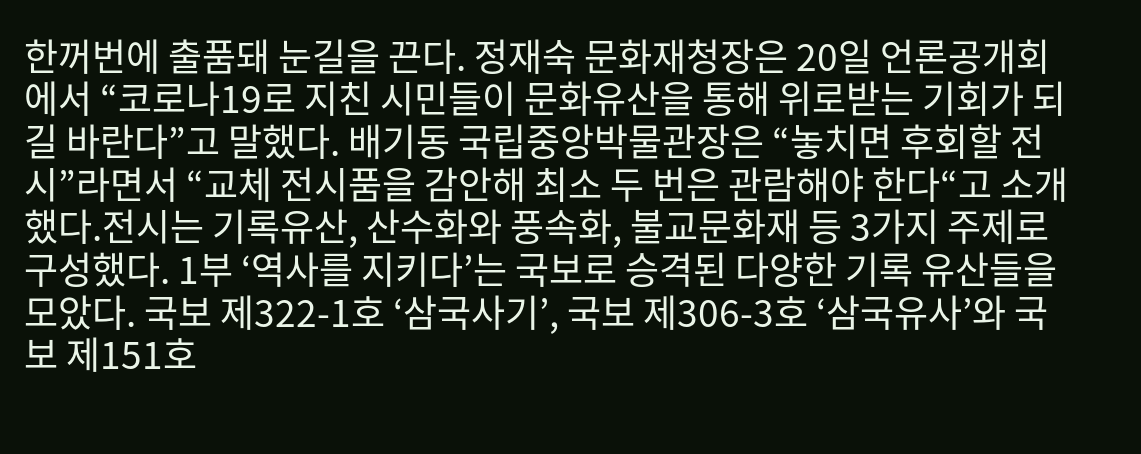한꺼번에 출품돼 눈길을 끈다. 정재숙 문화재청장은 20일 언론공개회에서 “코로나19로 지친 시민들이 문화유산을 통해 위로받는 기회가 되길 바란다”고 말했다. 배기동 국립중앙박물관장은 “놓치면 후회할 전시”라면서 “교체 전시품을 감안해 최소 두 번은 관람해야 한다“고 소개했다.전시는 기록유산, 산수화와 풍속화, 불교문화재 등 3가지 주제로 구성했다. 1부 ‘역사를 지키다’는 국보로 승격된 다양한 기록 유산들을 모았다. 국보 제322-1호 ‘삼국사기’, 국보 제306-3호 ‘삼국유사’와 국보 제151호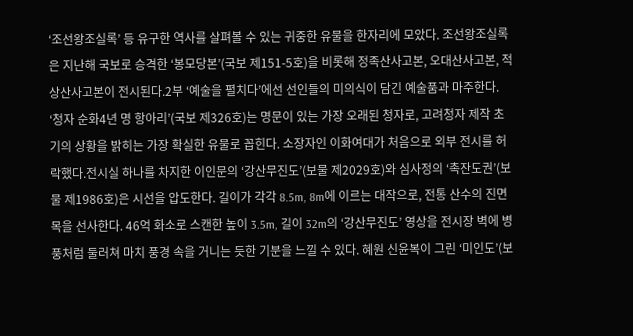‘조선왕조실록’ 등 유구한 역사를 살펴볼 수 있는 귀중한 유물을 한자리에 모았다. 조선왕조실록은 지난해 국보로 승격한 ‘봉모당본’(국보 제151-5호)을 비롯해 정족산사고본, 오대산사고본, 적상산사고본이 전시된다.2부 ‘예술을 펼치다’에선 선인들의 미의식이 담긴 예술품과 마주한다. ‘청자 순화4년 명 항아리’(국보 제326호)는 명문이 있는 가장 오래된 청자로, 고려청자 제작 초기의 상황을 밝히는 가장 확실한 유물로 꼽힌다. 소장자인 이화여대가 처음으로 외부 전시를 허락했다.전시실 하나를 차지한 이인문의 ‘강산무진도’(보물 제2029호)와 심사정의 ‘촉잔도권’(보물 제1986호)은 시선을 압도한다. 길이가 각각 8.5m, 8m에 이르는 대작으로, 전통 산수의 진면목을 선사한다. 46억 화소로 스캔한 높이 3.5m, 길이 32m의 ‘강산무진도’ 영상을 전시장 벽에 병풍처럼 둘러쳐 마치 풍경 속을 거니는 듯한 기분을 느낄 수 있다. 혜원 신윤복이 그린 ‘미인도’(보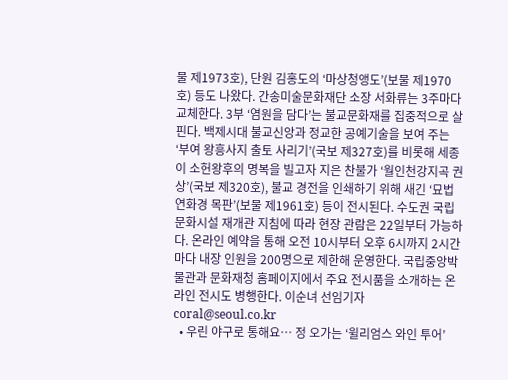물 제1973호), 단원 김홍도의 ‘마상청앵도’(보물 제1970호) 등도 나왔다. 간송미술문화재단 소장 서화류는 3주마다 교체한다. 3부 ‘염원을 담다’는 불교문화재를 집중적으로 살핀다. 백제시대 불교신앙과 정교한 공예기술을 보여 주는 ‘부여 왕흥사지 출토 사리기’(국보 제327호)를 비롯해 세종이 소헌왕후의 명복을 빌고자 지은 찬불가 ‘월인천강지곡 권상’(국보 제320호), 불교 경전을 인쇄하기 위해 새긴 ‘묘법연화경 목판’(보물 제1961호) 등이 전시된다. 수도권 국립문화시설 재개관 지침에 따라 현장 관람은 22일부터 가능하다. 온라인 예약을 통해 오전 10시부터 오후 6시까지 2시간마다 내장 인원을 200명으로 제한해 운영한다. 국립중앙박물관과 문화재청 홈페이지에서 주요 전시품을 소개하는 온라인 전시도 병행한다. 이순녀 선임기자 coral@seoul.co.kr
  • 우린 야구로 통해요… 정 오가는 ‘윌리엄스 와인 투어’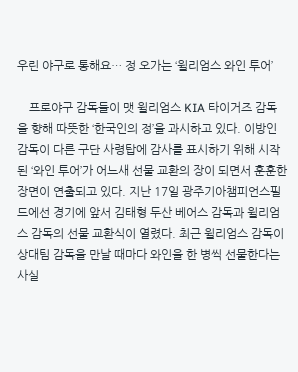우린 야구로 통해요… 정 오가는 ‘윌리엄스 와인 투어’

    프로야구 감독들이 맷 윌리엄스 KIA 타이거즈 감독을 향해 따뜻한 ‘한국인의 정’을 과시하고 있다. 이방인 감독이 다른 구단 사령탑에 감사를 표시하기 위해 시작된 ‘와인 투어’가 어느새 선물 교환의 장이 되면서 훈훈한 장면이 연출되고 있다. 지난 17일 광주기아챔피언스필드에선 경기에 앞서 김태형 두산 베어스 감독과 윌리엄스 감독의 선물 교환식이 열렸다. 최근 윌리엄스 감독이 상대팀 감독을 만날 때마다 와인을 한 병씩 선물한다는 사실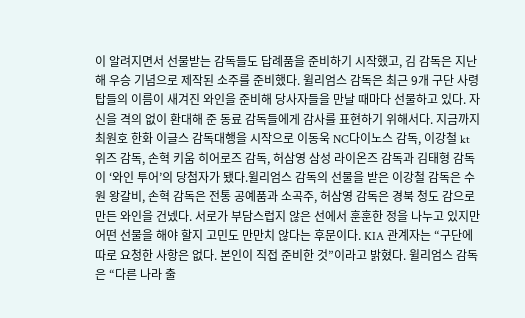이 알려지면서 선물받는 감독들도 답례품을 준비하기 시작했고, 김 감독은 지난해 우승 기념으로 제작된 소주를 준비했다. 윌리엄스 감독은 최근 9개 구단 사령탑들의 이름이 새겨진 와인을 준비해 당사자들을 만날 때마다 선물하고 있다. 자신을 격의 없이 환대해 준 동료 감독들에게 감사를 표현하기 위해서다. 지금까지 최원호 한화 이글스 감독대행을 시작으로 이동욱 NC다이노스 감독, 이강철 kt 위즈 감독, 손혁 키움 히어로즈 감독, 허삼영 삼성 라이온즈 감독과 김태형 감독이 ‘와인 투어’의 당첨자가 됐다.윌리엄스 감독의 선물을 받은 이강철 감독은 수원 왕갈비, 손혁 감독은 전통 공예품과 소곡주, 허삼영 감독은 경북 청도 감으로 만든 와인을 건넸다. 서로가 부담스럽지 않은 선에서 훈훈한 정을 나누고 있지만 어떤 선물을 해야 할지 고민도 만만치 않다는 후문이다. KIA 관계자는 “구단에 따로 요청한 사항은 없다. 본인이 직접 준비한 것”이라고 밝혔다. 윌리엄스 감독은 “다른 나라 출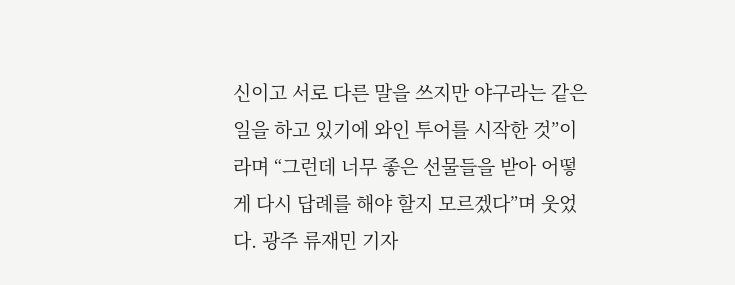신이고 서로 다른 말을 쓰지만 야구라는 같은 일을 하고 있기에 와인 투어를 시작한 것”이라며 “그런데 너무 좋은 선물들을 받아 어떻게 다시 답례를 해야 할지 모르겠다”며 웃었다. 광주 류재민 기자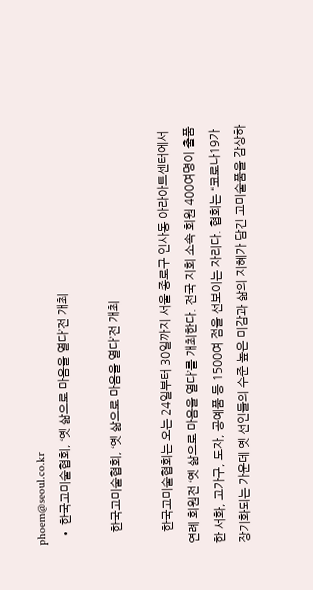phoem@seoul.co.kr
  • 한국고미술협회, ‘옛 삶으로 마음을 열다’전 개최

    한국고미술협회, ‘옛 삶으로 마음을 열다’전 개최

    한국고미술협회는 오는 24일부터 30일까지 서울 종로구 인사동 아라아트센터에서 연례 회원전 ‘옛 삶으로 마음을 열다’를 개최한다. 전국 지회 소속 회원 400여명이 출품한 서화, 고가구, 도자, 공예품 등 1500여 점을 선보이는 자리다. 협회는 “코로나19가 장기화되는 가운데 옛 선인들의 수준 높은 미감과 삶의 지혜가 담긴 고미술품을 감상하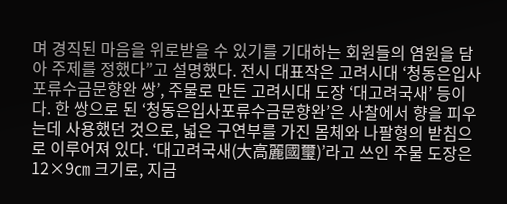며 경직된 마음을 위로받을 수 있기를 기대하는 회원들의 염원을 담아 주제를 정했다”고 설명했다. 전시 대표작은 고려시대 ‘청동은입사포류수금문향완 쌍’, 주물로 만든 고려시대 도장 ‘대고려국새’ 등이다. 한 쌍으로 된 ‘청동은입사포류수금문향완’은 사찰에서 향을 피우는데 사용했던 것으로, 넓은 구연부를 가진 몸체와 나팔형의 받침으로 이루어져 있다. ‘대고려국새(大高麗國璽)’라고 쓰인 주물 도장은 12×9㎝ 크기로, 지금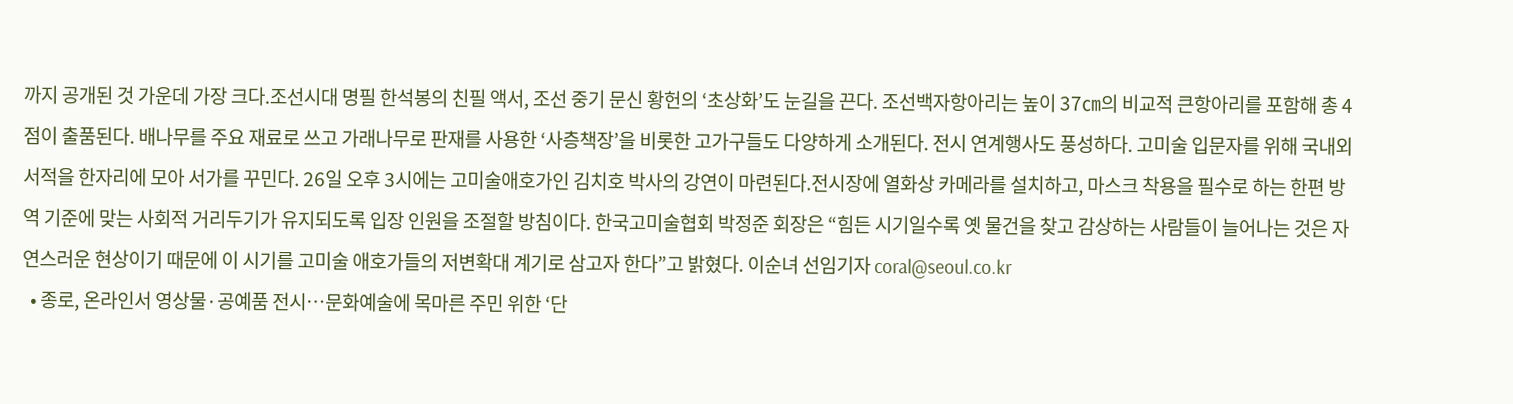까지 공개된 것 가운데 가장 크다.조선시대 명필 한석봉의 친필 액서, 조선 중기 문신 황헌의 ‘초상화’도 눈길을 끈다. 조선백자항아리는 높이 37㎝의 비교적 큰항아리를 포함해 총 4점이 출품된다. 배나무를 주요 재료로 쓰고 가래나무로 판재를 사용한 ‘사층책장’을 비롯한 고가구들도 다양하게 소개된다. 전시 연계행사도 풍성하다. 고미술 입문자를 위해 국내외 서적을 한자리에 모아 서가를 꾸민다. 26일 오후 3시에는 고미술애호가인 김치호 박사의 강연이 마련된다.전시장에 열화상 카메라를 설치하고, 마스크 착용을 필수로 하는 한편 방역 기준에 맞는 사회적 거리두기가 유지되도록 입장 인원을 조절할 방침이다. 한국고미술협회 박정준 회장은 “힘든 시기일수록 옛 물건을 찾고 감상하는 사람들이 늘어나는 것은 자연스러운 현상이기 때문에 이 시기를 고미술 애호가들의 저변확대 계기로 삼고자 한다”고 밝혔다. 이순녀 선임기자 coral@seoul.co.kr
  • 종로, 온라인서 영상물·공예품 전시…문화예술에 목마른 주민 위한 ‘단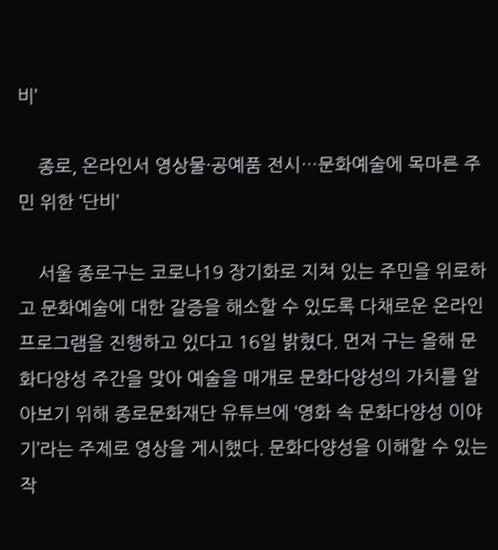비’

    종로, 온라인서 영상물·공예품 전시…문화예술에 목마른 주민 위한 ‘단비’

    서울 종로구는 코로나19 장기화로 지쳐 있는 주민을 위로하고 문화예술에 대한 갈증을 해소할 수 있도록 다채로운 온라인 프로그램을 진행하고 있다고 16일 밝혔다. 먼저 구는 올해 문화다양성 주간을 맞아 예술을 매개로 문화다양성의 가치를 알아보기 위해 종로문화재단 유튜브에 ‘영화 속 문화다양성 이야기’라는 주제로 영상을 게시했다. 문화다양성을 이해할 수 있는 작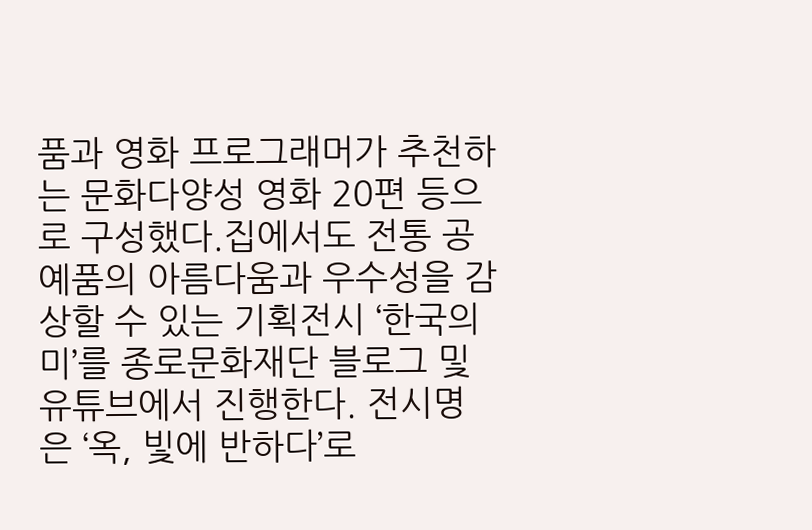품과 영화 프로그래머가 추천하는 문화다양성 영화 20편 등으로 구성했다.집에서도 전통 공예품의 아름다움과 우수성을 감상할 수 있는 기획전시 ‘한국의 미’를 종로문화재단 블로그 및 유튜브에서 진행한다. 전시명은 ‘옥, 빛에 반하다’로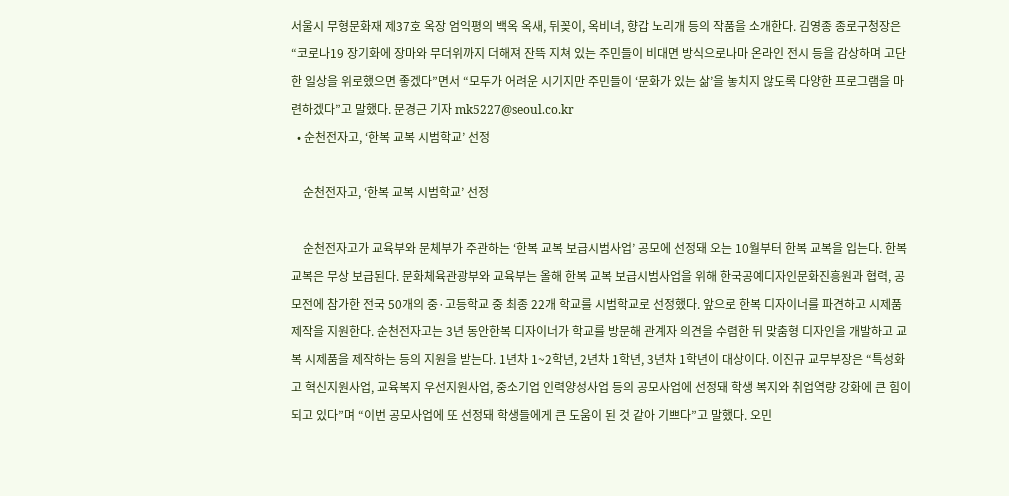서울시 무형문화재 제37호 옥장 엄익평의 백옥 옥새, 뒤꽂이, 옥비녀, 향갑 노리개 등의 작품을 소개한다. 김영종 종로구청장은 “코로나19 장기화에 장마와 무더위까지 더해져 잔뜩 지쳐 있는 주민들이 비대면 방식으로나마 온라인 전시 등을 감상하며 고단한 일상을 위로했으면 좋겠다”면서 “모두가 어려운 시기지만 주민들이 ‘문화가 있는 삶’을 놓치지 않도록 다양한 프로그램을 마련하겠다”고 말했다. 문경근 기자 mk5227@seoul.co.kr
  • 순천전자고, ‘한복 교복 시범학교’ 선정

    순천전자고, ‘한복 교복 시범학교’ 선정

    순천전자고가 교육부와 문체부가 주관하는 ‘한복 교복 보급시범사업’ 공모에 선정돼 오는 10월부터 한복 교복을 입는다. 한복 교복은 무상 보급된다. 문화체육관광부와 교육부는 올해 한복 교복 보급시범사업을 위해 한국공예디자인문화진흥원과 협력, 공모전에 참가한 전국 50개의 중·고등학교 중 최종 22개 학교를 시범학교로 선정했다. 앞으로 한복 디자이너를 파견하고 시제품 제작을 지원한다. 순천전자고는 3년 동안한복 디자이너가 학교를 방문해 관계자 의견을 수렴한 뒤 맞춤형 디자인을 개발하고 교복 시제품을 제작하는 등의 지원을 받는다. 1년차 1~2학년, 2년차 1학년, 3년차 1학년이 대상이다. 이진규 교무부장은 “특성화고 혁신지원사업, 교육복지 우선지원사업, 중소기업 인력양성사업 등의 공모사업에 선정돼 학생 복지와 취업역량 강화에 큰 힘이 되고 있다”며 “이번 공모사업에 또 선정돼 학생들에게 큰 도움이 된 것 같아 기쁘다”고 말했다. 오민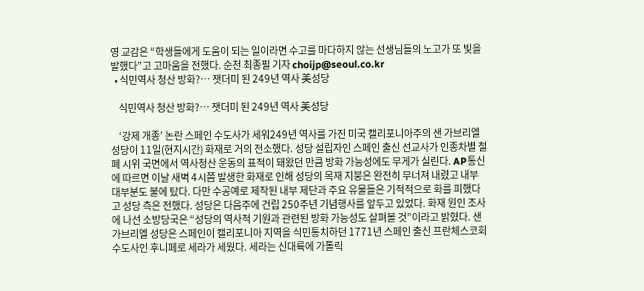영 교감은 “학생들에게 도움이 되는 일이라면 수고를 마다하지 않는 선생님들의 노고가 또 빛을 발했다”고 고마움을 전했다. 순천 최종필 기자 choijp@seoul.co.kr
  • 식민역사 청산 방화?… 잿더미 된 249년 역사 美성당

    식민역사 청산 방화?… 잿더미 된 249년 역사 美성당

    ‘강제 개종’ 논란 스페인 수도사가 세워249년 역사를 가진 미국 캘리포니아주의 샌 가브리엘 성당이 11일(현지시간) 화재로 거의 전소했다. 성당 설립자인 스페인 출신 선교사가 인종차별 철폐 시위 국면에서 역사청산 운동의 표적이 돼왔던 만큼 방화 가능성에도 무게가 실린다. AP통신에 따르면 이날 새벽 4시쯤 발생한 화재로 인해 성당의 목재 지붕은 완전히 무너져 내렸고 내부 대부분도 불에 탔다. 다만 수공예로 제작된 내부 제단과 주요 유물들은 기적적으로 화를 피했다고 성당 측은 전했다. 성당은 다음주에 건립 250주년 기념행사를 앞두고 있었다. 화재 원인 조사에 나선 소방당국은 “성당의 역사적 기원과 관련된 방화 가능성도 살펴볼 것”이라고 밝혔다. 샌 가브리엘 성당은 스페인이 캘리포니아 지역을 식민통치하던 1771년 스페인 출신 프란체스코회 수도사인 후니페로 세라가 세웠다. 세라는 신대륙에 가톨릭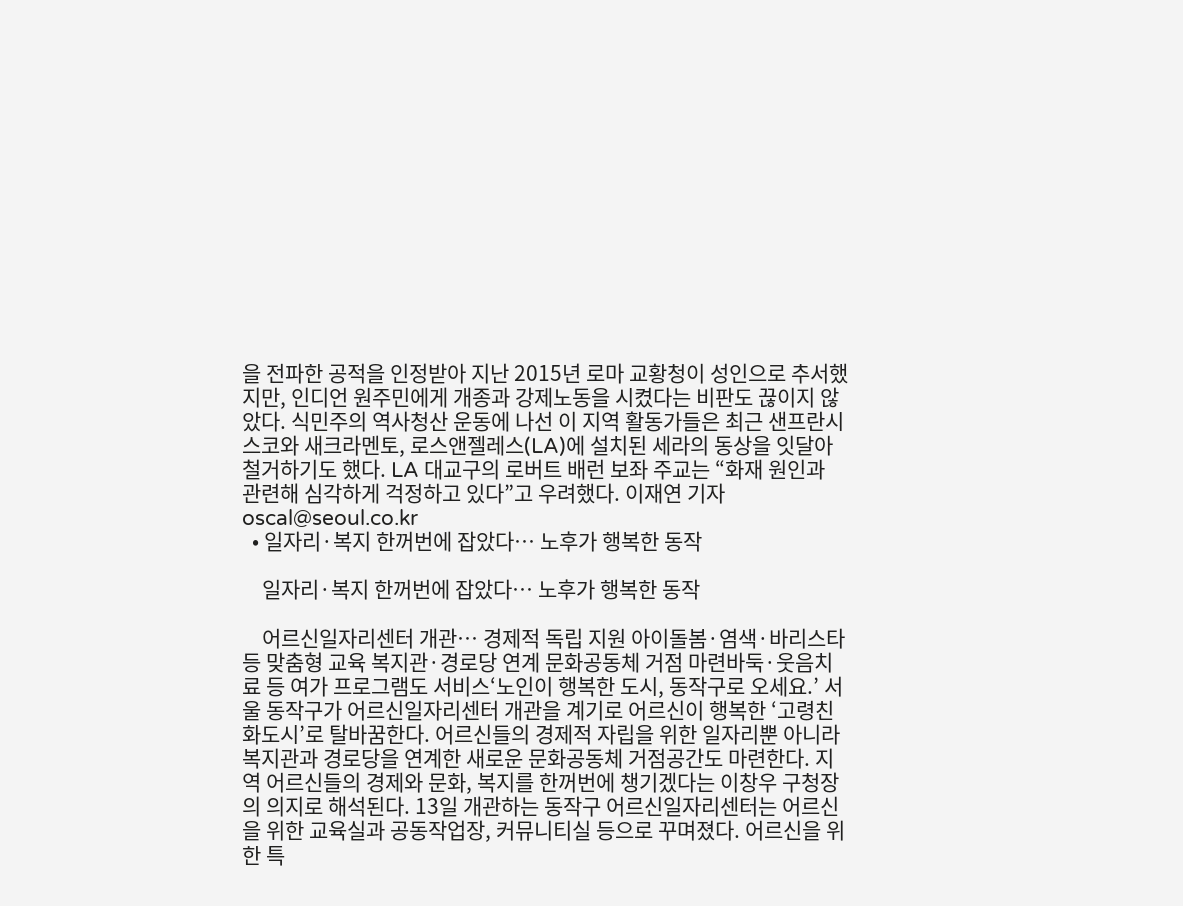을 전파한 공적을 인정받아 지난 2015년 로마 교황청이 성인으로 추서했지만, 인디언 원주민에게 개종과 강제노동을 시켰다는 비판도 끊이지 않았다. 식민주의 역사청산 운동에 나선 이 지역 활동가들은 최근 샌프란시스코와 새크라멘토, 로스앤젤레스(LA)에 설치된 세라의 동상을 잇달아 철거하기도 했다. LA 대교구의 로버트 배런 보좌 주교는 “화재 원인과 관련해 심각하게 걱정하고 있다”고 우려했다. 이재연 기자 oscal@seoul.co.kr
  • 일자리·복지 한꺼번에 잡았다… 노후가 행복한 동작

    일자리·복지 한꺼번에 잡았다… 노후가 행복한 동작

    어르신일자리센터 개관… 경제적 독립 지원 아이돌봄·염색·바리스타 등 맞춤형 교육 복지관·경로당 연계 문화공동체 거점 마련바둑·웃음치료 등 여가 프로그램도 서비스‘노인이 행복한 도시, 동작구로 오세요.’ 서울 동작구가 어르신일자리센터 개관을 계기로 어르신이 행복한 ‘고령친화도시’로 탈바꿈한다. 어르신들의 경제적 자립을 위한 일자리뿐 아니라 복지관과 경로당을 연계한 새로운 문화공동체 거점공간도 마련한다. 지역 어르신들의 경제와 문화, 복지를 한꺼번에 챙기겠다는 이창우 구청장의 의지로 해석된다. 13일 개관하는 동작구 어르신일자리센터는 어르신을 위한 교육실과 공동작업장, 커뮤니티실 등으로 꾸며졌다. 어르신을 위한 특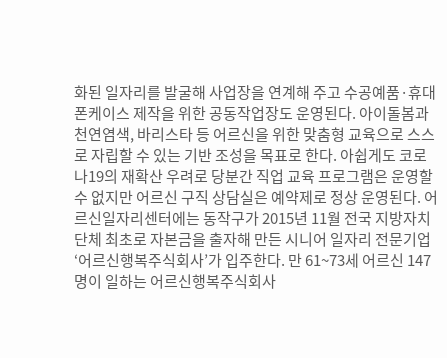화된 일자리를 발굴해 사업장을 연계해 주고 수공예품·휴대폰케이스 제작을 위한 공동작업장도 운영된다. 아이돌봄과 천연염색, 바리스타 등 어르신을 위한 맞춤형 교육으로 스스로 자립할 수 있는 기반 조성을 목표로 한다. 아쉽게도 코로나19의 재확산 우려로 당분간 직업 교육 프로그램은 운영할 수 없지만 어르신 구직 상담실은 예약제로 정상 운영된다. 어르신일자리센터에는 동작구가 2015년 11월 전국 지방자치단체 최초로 자본금을 출자해 만든 시니어 일자리 전문기업 ‘어르신행복주식회사’가 입주한다. 만 61~73세 어르신 147명이 일하는 어르신행복주식회사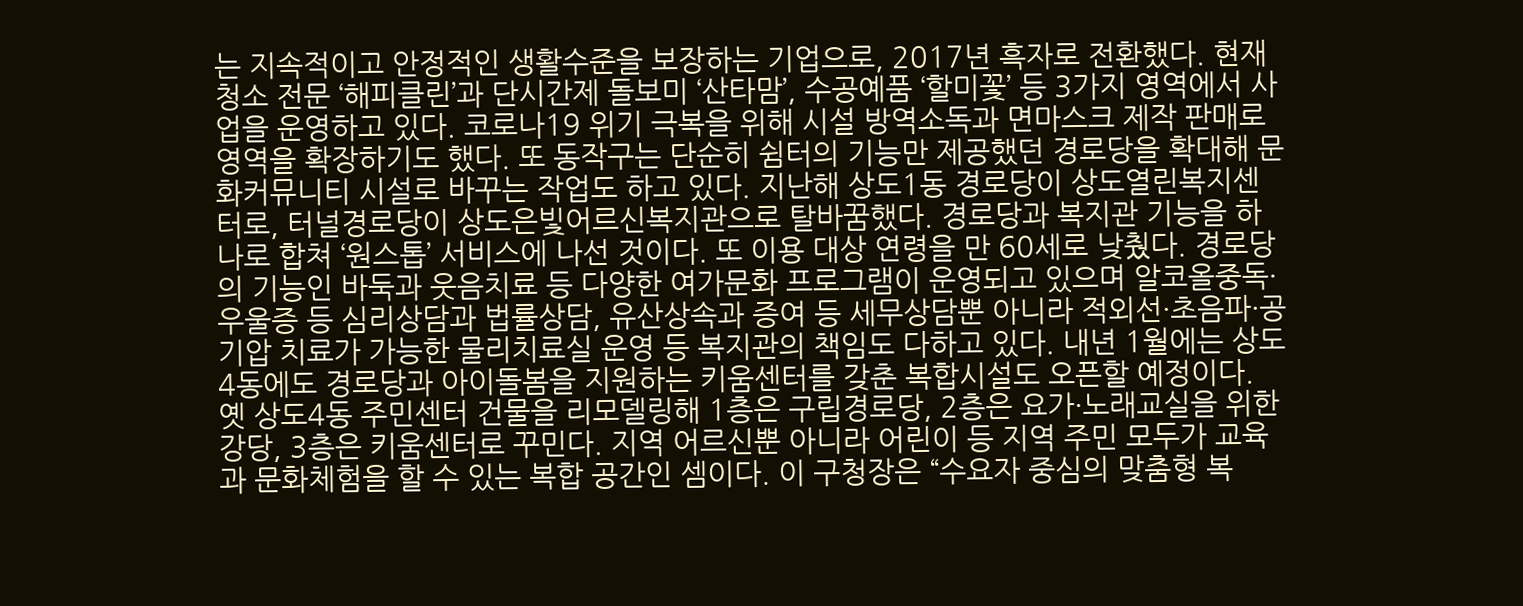는 지속적이고 안정적인 생활수준을 보장하는 기업으로, 2017년 흑자로 전환했다. 현재 청소 전문 ‘해피클린’과 단시간제 돌보미 ‘산타맘’, 수공예품 ‘할미꽃’ 등 3가지 영역에서 사업을 운영하고 있다. 코로나19 위기 극복을 위해 시설 방역소독과 면마스크 제작 판매로 영역을 확장하기도 했다. 또 동작구는 단순히 쉼터의 기능만 제공했던 경로당을 확대해 문화커뮤니티 시설로 바꾸는 작업도 하고 있다. 지난해 상도1동 경로당이 상도열린복지센터로, 터널경로당이 상도은빛어르신복지관으로 탈바꿈했다. 경로당과 복지관 기능을 하나로 합쳐 ‘원스톱’ 서비스에 나선 것이다. 또 이용 대상 연령을 만 60세로 낮췄다. 경로당의 기능인 바둑과 웃음치료 등 다양한 여가문화 프로그램이 운영되고 있으며 알코올중독·우울증 등 심리상담과 법률상담, 유산상속과 증여 등 세무상담뿐 아니라 적외선·초음파·공기압 치료가 가능한 물리치료실 운영 등 복지관의 책임도 다하고 있다. 내년 1월에는 상도4동에도 경로당과 아이돌봄을 지원하는 키움센터를 갖춘 복합시설도 오픈할 예정이다. 옛 상도4동 주민센터 건물을 리모델링해 1층은 구립경로당, 2층은 요가·노래교실을 위한 강당, 3층은 키움센터로 꾸민다. 지역 어르신뿐 아니라 어린이 등 지역 주민 모두가 교육과 문화체험을 할 수 있는 복합 공간인 셈이다. 이 구청장은 “수요자 중심의 맞춤형 복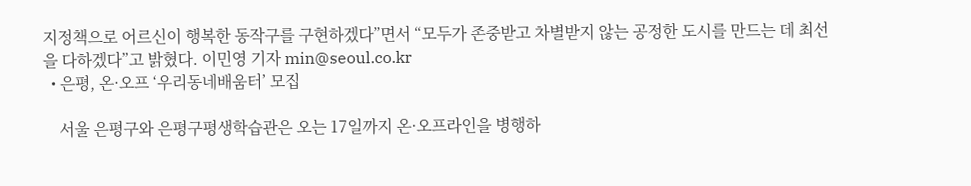지정책으로 어르신이 행복한 동작구를 구현하겠다”면서 “모두가 존중받고 차별받지 않는 공정한 도시를 만드는 데 최선을 다하겠다”고 밝혔다. 이민영 기자 min@seoul.co.kr
  • 은평, 온·오프 ‘우리동네배움터’ 모집

    서울 은평구와 은평구평생학습관은 오는 17일까지 온·오프라인을 병행하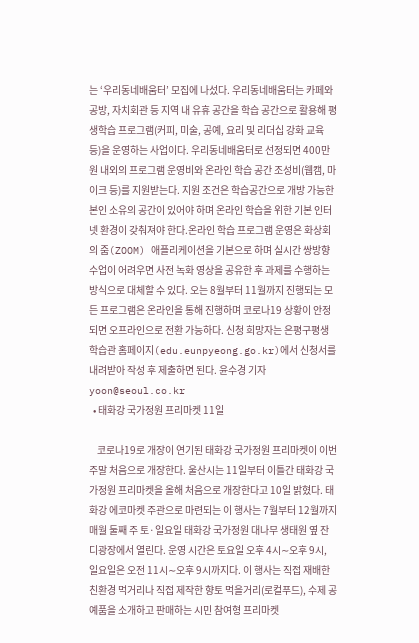는 ‘우리동네배움터’ 모집에 나섰다. 우리동네배움터는 카페와 공방, 자치회관 등 지역 내 유휴 공간을 학습 공간으로 활용해 평생학습 프로그램(커피, 미술, 공예, 요리 및 리더십 강화 교육 등)을 운영하는 사업이다. 우리동네배움터로 선정되면 400만원 내외의 프로그램 운영비와 온라인 학습 공간 조성비(웹캠, 마이크 등)를 지원받는다. 지원 조건은 학습공간으로 개방 가능한 본인 소유의 공간이 있어야 하며 온라인 학습을 위한 기본 인터넷 환경이 갖춰져야 한다.온라인 학습 프로그램 운영은 화상회의 줌(ZOOM) 애플리케이션을 기본으로 하며 실시간 쌍방향 수업이 어려우면 사전 녹화 영상을 공유한 후 과제를 수행하는 방식으로 대체할 수 있다. 오는 8월부터 11월까지 진행되는 모든 프로그램은 온라인을 통해 진행하며 코로나19 상황이 안정되면 오프라인으로 전환 가능하다. 신청 희망자는 은평구평생학습관 홈페이지(edu.eunpyeong.go.kr)에서 신청서를 내려받아 작성 후 제출하면 된다. 윤수경 기자 yoon@seoul.co.kr
  • 태화강 국가정원 프리마켓 11일

    코로나19로 개장이 연기된 태화강 국가정원 프리마켓이 이번 주말 처음으로 개장한다. 울산시는 11일부터 이틀간 태화강 국가정원 프리마켓을 올해 처음으로 개장한다고 10일 밝혔다. 태화강 에코마켓 주관으로 마련되는 이 행사는 7월부터 12월까지 매월 둘째 주 토·일요일 태화강 국가정원 대나무 생태원 옆 잔디광장에서 열린다. 운영 시간은 토요일 오후 4시∼오후 9시, 일요일은 오전 11시∼오후 9시까지다. 이 행사는 직접 재배한 친환경 먹거리나 직접 제작한 향토 먹을거리(로컬푸드), 수제 공예품을 소개하고 판매하는 시민 참여형 프리마켓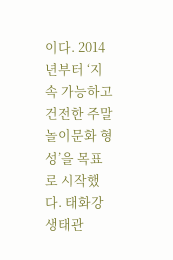이다. 2014년부터 ‘지속 가능하고 건전한 주말 놀이문화 형성’을 목표로 시작했다. 태화강 생태관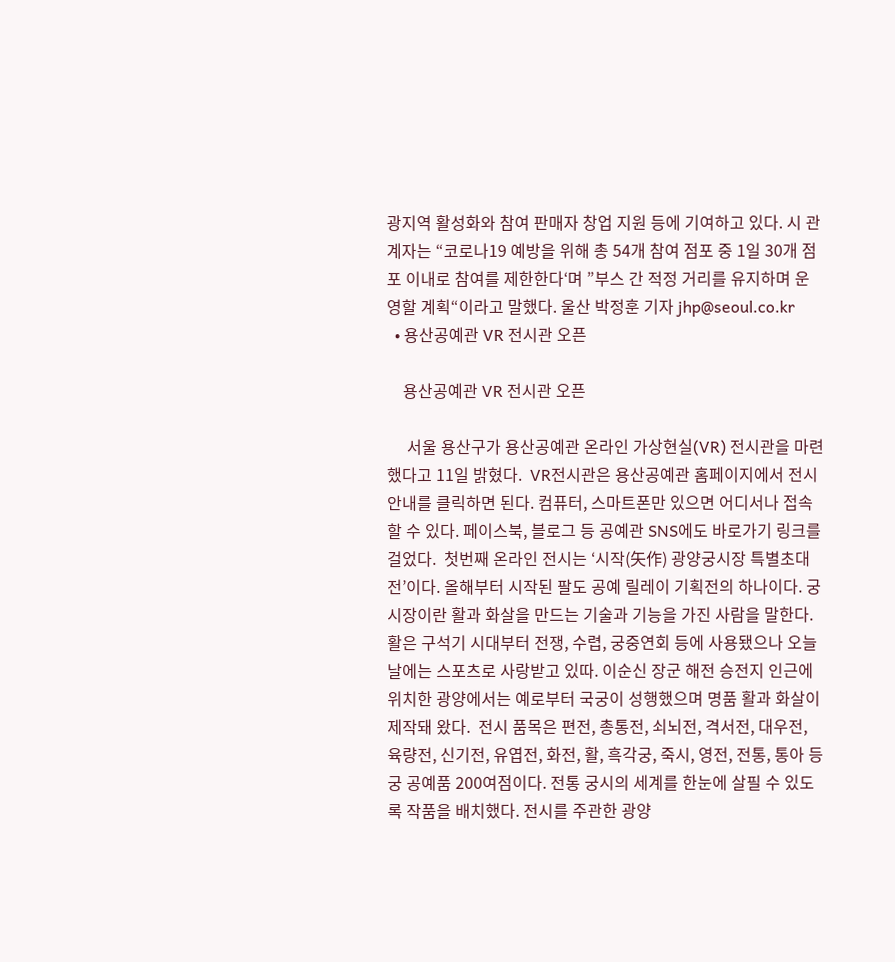광지역 활성화와 참여 판매자 창업 지원 등에 기여하고 있다. 시 관계자는 “코로나19 예방을 위해 총 54개 참여 점포 중 1일 30개 점포 이내로 참여를 제한한다‘며 ”부스 간 적정 거리를 유지하며 운영할 계획“이라고 말했다. 울산 박정훈 기자 jhp@seoul.co.kr
  • 용산공예관 VR 전시관 오픈

    용산공예관 VR 전시관 오픈

     서울 용산구가 용산공예관 온라인 가상현실(VR) 전시관을 마련했다고 11일 밝혔다.  VR전시관은 용산공예관 홈페이지에서 전시안내를 클릭하면 된다. 컴퓨터, 스마트폰만 있으면 어디서나 접속할 수 있다. 페이스북, 블로그 등 공예관 SNS에도 바로가기 링크를 걸었다.  첫번째 온라인 전시는 ‘시작(矢作) 광양궁시장 특별초대전’이다. 올해부터 시작된 팔도 공예 릴레이 기획전의 하나이다. 궁시장이란 활과 화살을 만드는 기술과 기능을 가진 사람을 말한다. 활은 구석기 시대부터 전쟁, 수렵, 궁중연회 등에 사용됐으나 오늘날에는 스포츠로 사랑받고 있따. 이순신 장군 해전 승전지 인근에 위치한 광양에서는 예로부터 국궁이 성행했으며 명품 활과 화살이 제작돼 왔다.  전시 품목은 편전, 총통전, 쇠뇌전, 격서전, 대우전, 육량전, 신기전, 유엽전, 화전, 활, 흑각궁, 죽시, 영전, 전통, 통아 등 궁 공예품 200여점이다. 전통 궁시의 세계를 한눈에 살필 수 있도록 작품을 배치했다. 전시를 주관한 광양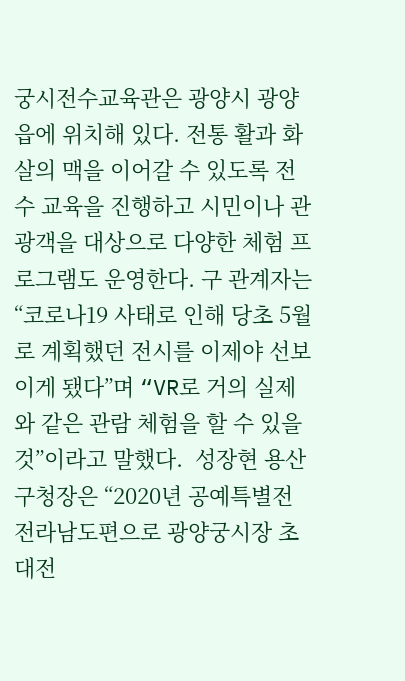궁시전수교육관은 광양시 광양읍에 위치해 있다. 전통 활과 화살의 맥을 이어갈 수 있도록 전수 교육을 진행하고 시민이나 관광객을 대상으로 다양한 체험 프로그램도 운영한다. 구 관계자는 “코로나19 사태로 인해 당초 5월로 계획했던 전시를 이제야 선보이게 됐다”며 “VR로 거의 실제와 같은 관람 체험을 할 수 있을 것”이라고 말했다.  성장현 용산구청장은 “2020년 공예특별전 전라남도편으로 광양궁시장 초대전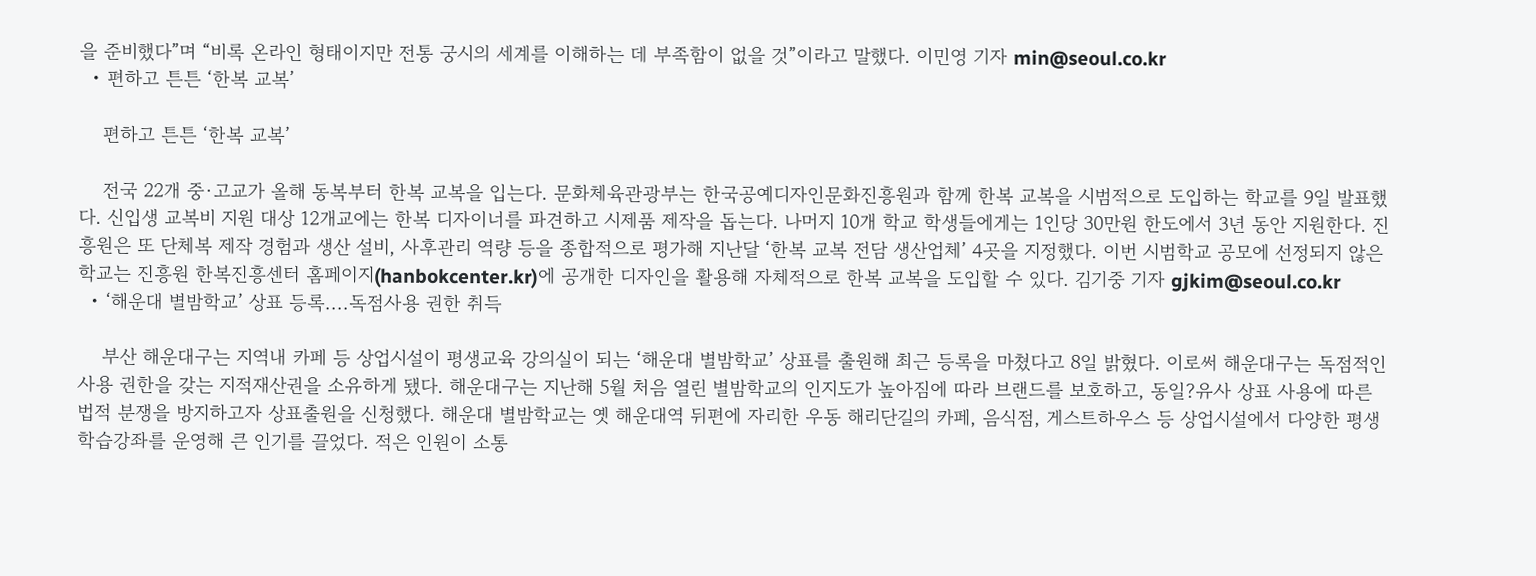을 준비했다”며 “비록 온라인 형태이지만 전통 궁시의 세계를 이해하는 데 부족함이 없을 것”이라고 말했다. 이민영 기자 min@seoul.co.kr
  • 편하고 튼튼 ‘한복 교복’

    편하고 튼튼 ‘한복 교복’

    전국 22개 중·고교가 올해 동복부터 한복 교복을 입는다. 문화체육관광부는 한국공예디자인문화진흥원과 함께 한복 교복을 시범적으로 도입하는 학교를 9일 발표했다. 신입생 교복비 지원 대상 12개교에는 한복 디자이너를 파견하고 시제품 제작을 돕는다. 나머지 10개 학교 학생들에게는 1인당 30만원 한도에서 3년 동안 지원한다. 진흥원은 또 단체복 제작 경험과 생산 설비, 사후관리 역량 등을 종합적으로 평가해 지난달 ‘한복 교복 전담 생산업체’ 4곳을 지정했다. 이번 시범학교 공모에 선정되지 않은 학교는 진흥원 한복진흥센터 홈페이지(hanbokcenter.kr)에 공개한 디자인을 활용해 자체적으로 한복 교복을 도입할 수 있다. 김기중 기자 gjkim@seoul.co.kr
  • ‘해운대 별밤학교’ 상표 등록....독점사용 권한 취득

    부산 해운대구는 지역내 카페 등 상업시설이 평생교육 강의실이 되는 ‘해운대 별밤학교’ 상표를 출원해 최근 등록을 마쳤다고 8일 밝혔다. 이로써 해운대구는 독점적인 사용 권한을 갖는 지적재산권을 소유하게 됐다. 해운대구는 지난해 5월 처음 열린 별밤학교의 인지도가 높아짐에 따라 브랜드를 보호하고, 동일?유사 상표 사용에 따른 법적 분쟁을 방지하고자 상표출원을 신청했다. 해운대 별밤학교는 옛 해운대역 뒤편에 자리한 우동 해리단길의 카페, 음식점, 게스트하우스 등 상업시설에서 다양한 평생학습강좌를 운영해 큰 인기를 끌었다. 적은 인원이 소통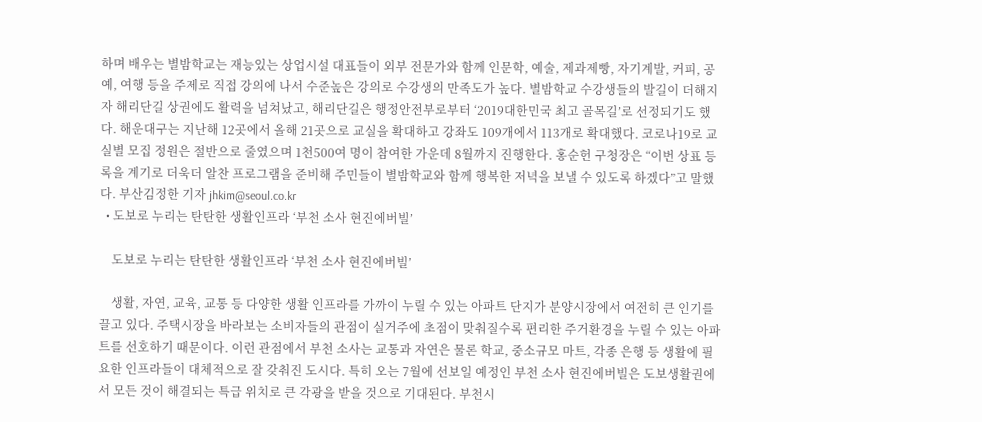하며 배우는 별밤학교는 재능있는 상업시설 대표들이 외부 전문가와 함께 인문학, 예술, 제과제빵, 자기계발, 커피, 공예, 여행 등을 주제로 직접 강의에 나서 수준높은 강의로 수강생의 만족도가 높다. 별밤학교 수강생들의 발길이 더해지자 해리단길 상권에도 활력을 넘쳐났고, 해리단길은 행정안전부로부터 ‘2019대한민국 최고 골목길’로 선정되기도 했다. 해운대구는 지난해 12곳에서 올해 21곳으로 교실을 확대하고 강좌도 109개에서 113개로 확대했다. 코로나19로 교실별 모집 정원은 절반으로 줄였으며 1천500여 명이 참여한 가운데 8월까지 진행한다. 홍순헌 구청장은 “이번 상표 등록을 계기로 더욱더 알찬 프로그램을 준비해 주민들이 별밤학교와 함께 행복한 저녁을 보낼 수 있도록 하겠다”고 말했다. 부산김정한 기자 jhkim@seoul.co.kr
  • 도보로 누리는 탄탄한 생활인프라 ‘부천 소사 현진에버빌’

    도보로 누리는 탄탄한 생활인프라 ‘부천 소사 현진에버빌’

    생활, 자연, 교육, 교통 등 다양한 생활 인프라를 가까이 누릴 수 있는 아파트 단지가 분양시장에서 여전히 큰 인기를 끌고 있다. 주택시장을 바라보는 소비자들의 관점이 실거주에 초점이 맞춰질수록 편리한 주거환경을 누릴 수 있는 아파트를 선호하기 때문이다. 이런 관점에서 부천 소사는 교통과 자연은 물론 학교, 중소규모 마트, 각종 은행 등 생활에 필요한 인프라들이 대체적으로 잘 갖춰진 도시다. 특히 오는 7월에 선보일 예정인 부천 소사 현진에버빌은 도보생활권에서 모든 것이 해결되는 특급 위치로 큰 각광을 받을 것으로 기대된다. 부천시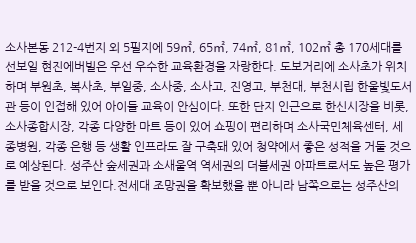소사본동 212-4번지 외 5필지에 59㎡, 65㎡, 74㎡, 81㎡, 102㎡ 총 170세대를 선보일 현진에버빌은 우선 우수한 교육환경을 자랑한다. 도보거리에 소사초가 위치하며 부원초, 복사초, 부일중, 소사중, 소사고, 진영고, 부천대, 부천시립 한울빛도서관 등이 인접해 있어 아이들 교육이 안심이다. 또한 단지 인근으로 한신시장을 비롯, 소사종합시장, 각종 다양한 마트 등이 있어 쇼핑이 편리하며 소사국민체육센터, 세종병원, 각종 은행 등 생활 인프라도 잘 구축돼 있어 청약에서 좋은 성적을 거둘 것으로 예상된다. 성주산 숲세권과 소새울역 역세권의 더블세권 아파트로서도 높은 평가를 받을 것으로 보인다.전세대 조망권을 확보했을 뿐 아니라 남쪽으로는 성주산의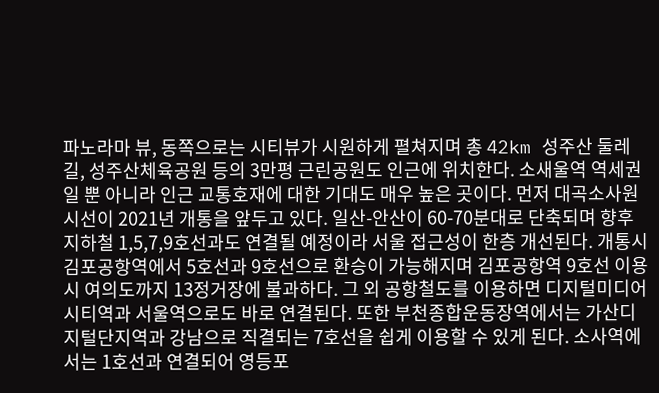파노라마 뷰, 동쪽으로는 시티뷰가 시원하게 펼쳐지며 총 42km 성주산 둘레길, 성주산체육공원 등의 3만평 근린공원도 인근에 위치한다. 소새울역 역세권일 뿐 아니라 인근 교통호재에 대한 기대도 매우 높은 곳이다. 먼저 대곡소사원시선이 2021년 개통을 앞두고 있다. 일산-안산이 60-70분대로 단축되며 향후 지하철 1,5,7,9호선과도 연결될 예정이라 서울 접근성이 한층 개선된다. 개통시 김포공항역에서 5호선과 9호선으로 환승이 가능해지며 김포공항역 9호선 이용시 여의도까지 13정거장에 불과하다. 그 외 공항철도를 이용하면 디지털미디어시티역과 서울역으로도 바로 연결된다. 또한 부천종합운동장역에서는 가산디지털단지역과 강남으로 직결되는 7호선을 쉽게 이용할 수 있게 된다. 소사역에서는 1호선과 연결되어 영등포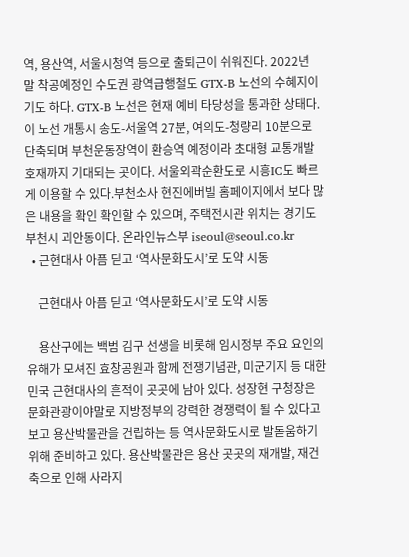역, 용산역, 서울시청역 등으로 출퇴근이 쉬워진다. 2022년 말 착공예정인 수도권 광역급행철도 GTX-B 노선의 수혜지이기도 하다. GTX-B 노선은 현재 예비 타당성을 통과한 상태다. 이 노선 개통시 송도-서울역 27분, 여의도-청량리 10분으로 단축되며 부천운동장역이 환승역 예정이라 초대형 교통개발호재까지 기대되는 곳이다. 서울외곽순환도로 시흥IC도 빠르게 이용할 수 있다.부천소사 현진에버빌 홈페이지에서 보다 많은 내용을 확인 확인할 수 있으며, 주택전시관 위치는 경기도 부천시 괴안동이다. 온라인뉴스부 iseoul@seoul.co.kr
  • 근현대사 아픔 딛고 ‘역사문화도시’로 도약 시동

    근현대사 아픔 딛고 ‘역사문화도시’로 도약 시동

    용산구에는 백범 김구 선생을 비롯해 임시정부 주요 요인의 유해가 모셔진 효창공원과 함께 전쟁기념관, 미군기지 등 대한민국 근현대사의 흔적이 곳곳에 남아 있다. 성장현 구청장은 문화관광이야말로 지방정부의 강력한 경쟁력이 될 수 있다고 보고 용산박물관을 건립하는 등 역사문화도시로 발돋움하기 위해 준비하고 있다. 용산박물관은 용산 곳곳의 재개발, 재건축으로 인해 사라지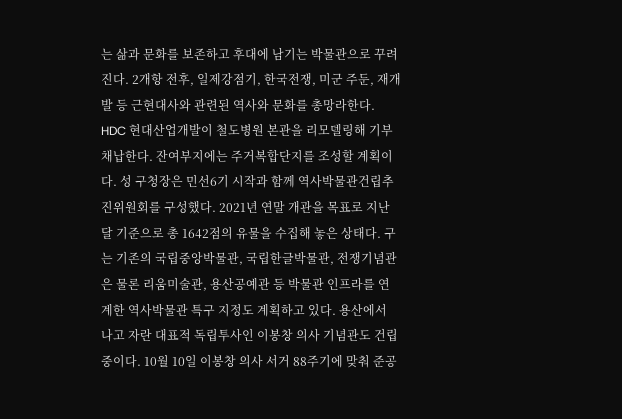는 삶과 문화를 보존하고 후대에 남기는 박물관으로 꾸려진다. 2개항 전후, 일제강점기, 한국전쟁, 미군 주둔, 재개발 등 근현대사와 관련된 역사와 문화를 총망라한다. HDC 현대산업개발이 철도병원 본관을 리모델링해 기부채납한다. 잔여부지에는 주거복합단지를 조성할 계획이다. 성 구청장은 민선6기 시작과 함께 역사박물관건립추진위원회를 구성했다. 2021년 연말 개관을 목표로 지난달 기준으로 총 1642점의 유물을 수집해 놓은 상태다. 구는 기존의 국립중앙박물관, 국립한글박물관, 전쟁기념관은 물론 리움미술관, 용산공예관 등 박물관 인프라를 연계한 역사박물관 특구 지정도 계획하고 있다. 용산에서 나고 자란 대표적 독립투사인 이봉창 의사 기념관도 건립 중이다. 10월 10일 이봉창 의사 서거 88주기에 맞춰 준공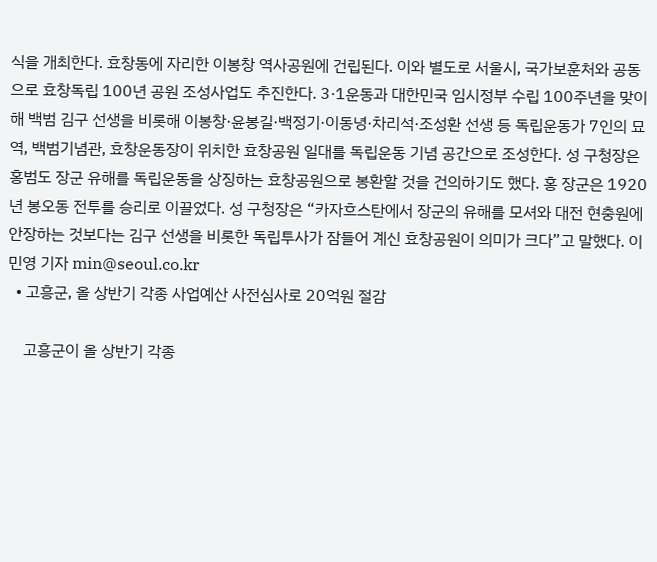식을 개최한다. 효창동에 자리한 이봉창 역사공원에 건립된다. 이와 별도로 서울시, 국가보훈처와 공동으로 효창독립 100년 공원 조성사업도 추진한다. 3·1운동과 대한민국 임시정부 수립 100주년을 맞이해 백범 김구 선생을 비롯해 이봉창·윤봉길·백정기·이동녕·차리석·조성환 선생 등 독립운동가 7인의 묘역, 백범기념관, 효창운동장이 위치한 효창공원 일대를 독립운동 기념 공간으로 조성한다. 성 구청장은 홍범도 장군 유해를 독립운동을 상징하는 효창공원으로 봉환할 것을 건의하기도 했다. 홍 장군은 1920년 봉오동 전투를 승리로 이끌었다. 성 구청장은 “카자흐스탄에서 장군의 유해를 모셔와 대전 현충원에 안장하는 것보다는 김구 선생을 비롯한 독립투사가 잠들어 계신 효창공원이 의미가 크다”고 말했다. 이민영 기자 min@seoul.co.kr
  • 고흥군, 올 상반기 각종 사업예산 사전심사로 20억원 절감

    고흥군이 올 상반기 각종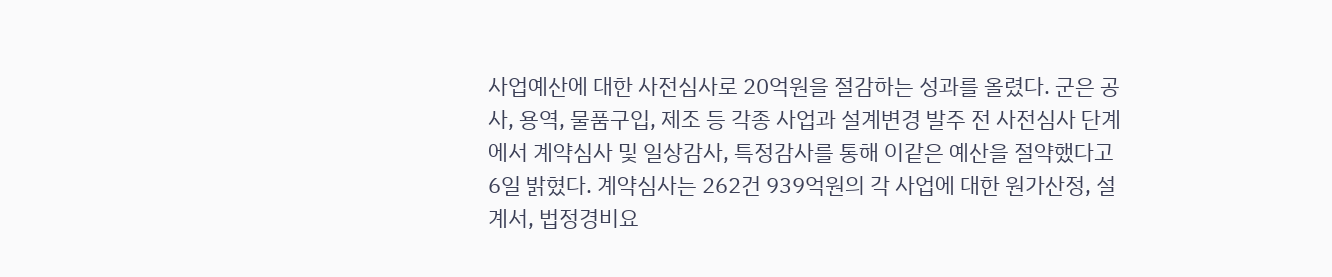사업예산에 대한 사전심사로 20억원을 절감하는 성과를 올렸다. 군은 공사, 용역, 물품구입, 제조 등 각종 사업과 설계변경 발주 전 사전심사 단계에서 계약심사 및 일상감사, 특정감사를 통해 이같은 예산을 절약했다고 6일 밝혔다. 계약심사는 262건 939억원의 각 사업에 대한 원가산정, 설계서, 법정경비요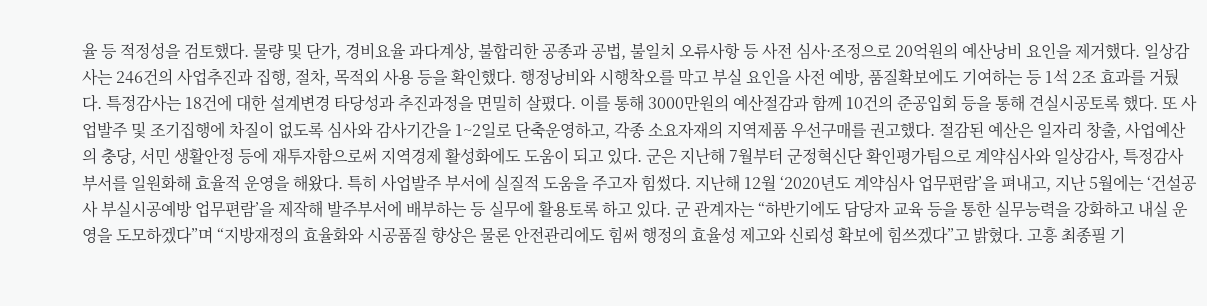율 등 적정성을 검토했다. 물량 및 단가, 경비요율 과다계상, 불합리한 공종과 공법, 불일치 오류사항 등 사전 심사·조정으로 20억원의 예산낭비 요인을 제거했다. 일상감사는 246건의 사업추진과 집행, 절차, 목적외 사용 등을 확인했다. 행정낭비와 시행착오를 막고 부실 요인을 사전 예방, 품질확보에도 기여하는 등 1석 2조 효과를 거뒀다. 특정감사는 18건에 대한 설계변경 타당성과 추진과정을 면밀히 살폈다. 이를 통해 3000만원의 예산절감과 함께 10건의 준공입회 등을 통해 견실시공토록 했다. 또 사업발주 및 조기집행에 차질이 없도록 심사와 감사기간을 1~2일로 단축운영하고, 각종 소요자재의 지역제품 우선구매를 권고했다. 절감된 예산은 일자리 창출, 사업예산의 충당, 서민 생활안정 등에 재투자함으로써 지역경제 활성화에도 도움이 되고 있다. 군은 지난해 7월부터 군정혁신단 확인평가팀으로 계약심사와 일상감사, 특정감사 부서를 일원화해 효율적 운영을 해왔다. 특히 사업발주 부서에 실질적 도움을 주고자 힘썼다. 지난해 12월 ‘2020년도 계약심사 업무편람’을 펴내고, 지난 5월에는 ‘건설공사 부실시공예방 업무편람’을 제작해 발주부서에 배부하는 등 실무에 활용토록 하고 있다. 군 관계자는 “하반기에도 담당자 교육 등을 통한 실무능력을 강화하고 내실 운영을 도모하겠다”며 “지방재정의 효율화와 시공품질 향상은 물론 안전관리에도 힘써 행정의 효율성 제고와 신뢰성 확보에 힘쓰겠다”고 밝혔다. 고흥 최종필 기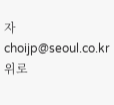자 choijp@seoul.co.kr
위로